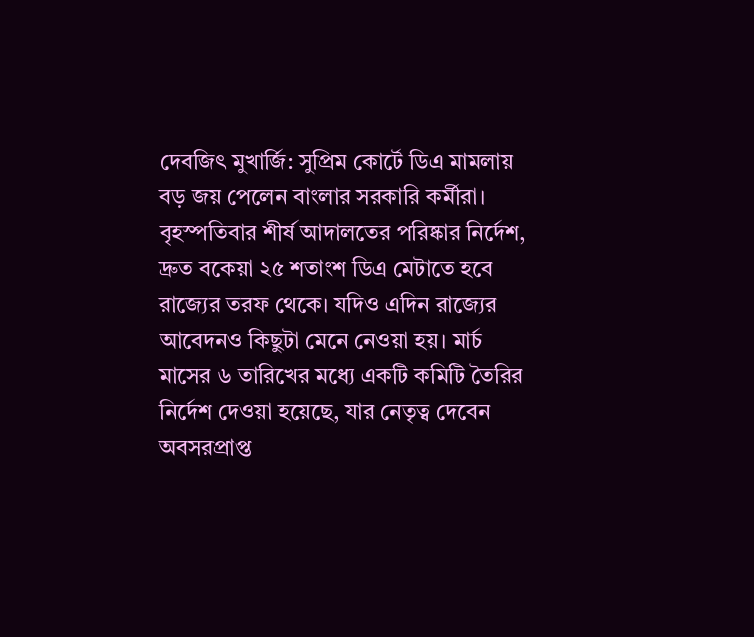দেবজিৎ মুখার্জি: সুপ্রিম কোর্টে ডিএ মামলায় বড় জয় পেলেন বাংলার সরকারি কর্মীরা। বৃহস্পতিবার শীর্ষ আদালতের পরিষ্কার নির্দেশ, দ্রুত বকেয়া ২৫ শতাংশ ডিএ মেটাতে হবে রাজ্যের তরফ থেকে। যদিও এদিন রাজ্যের আবেদনও কিছুটা মেনে নেওয়া হয়। মার্চ মাসের ৬ তারিখের মধ্যে একটি কমিটি তৈরির নির্দেশ দেওয়া হয়েছে, যার নেতৃত্ব দেবেন অবসরপ্রাপ্ত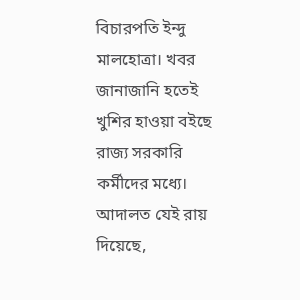বিচারপতি ইন্দু মালহোত্রা। খবর জানাজানি হতেই খুশির হাওয়া বইছে রাজ্য সরকারি কর্মীদের মধ্যে। আদালত যেই রায় দিয়েছে,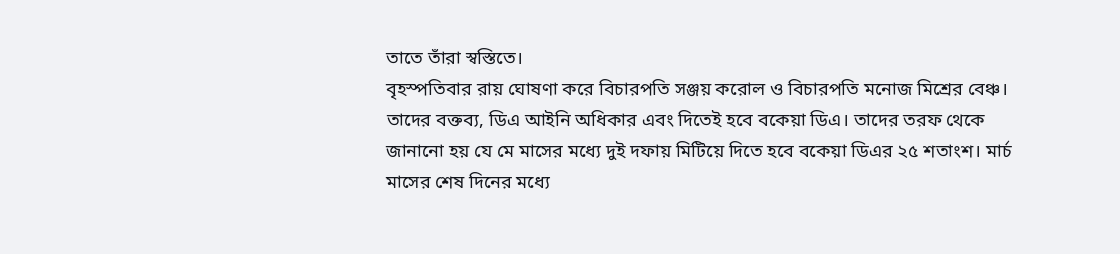তাতে তাঁরা স্বস্তিতে।
বৃহস্পতিবার রায় ঘোষণা করে বিচারপতি সঞ্জয় করোল ও বিচারপতি মনোজ মিশ্রের বেঞ্চ। তাদের বক্তব্য, ডিএ আইনি অধিকার এবং দিতেই হবে বকেয়া ডিএ। তাদের তরফ থেকে জানানো হয় যে মে মাসের মধ্যে দুই দফায় মিটিয়ে দিতে হবে বকেয়া ডিএর ২৫ শতাংশ। মার্চ মাসের শেষ দিনের মধ্যে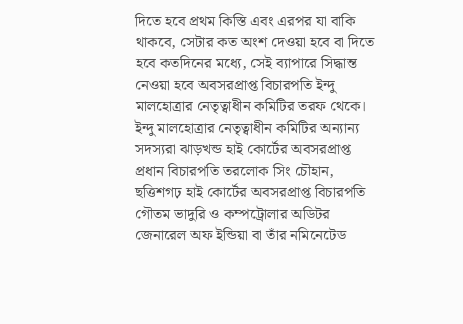দিতে হবে প্রথম কিস্তি এবং এরপর যা বাকি থাকবে, সেটার কত অংশ দেওয়া হবে বা দিতে হবে কতদিনের মধ্যে, সেই ব্যাপারে সিদ্ধান্ত নেওয়া হবে অবসরপ্রাপ্ত বিচারপতি ইন্দু মালহোত্রার নেতৃত্বাধীন কমিটির তরফ থেকে।
ইন্দু মালহোত্রার নেতৃত্বাধীন কমিটির অন্যান্য সদস্যরা ঝাড়খন্ড হাই কোর্টের অবসরপ্রাপ্ত প্রধান বিচারপতি তরলোক সিং চৌহান, ছত্তিশগঢ় হাই কোর্টের অবসরপ্রাপ্ত বিচারপতি গৌতম ভাদুরি ও কম্পট্রোলার অডিটর জেনারেল অফ ইন্ডিয়া বা তাঁর নমিনেটেড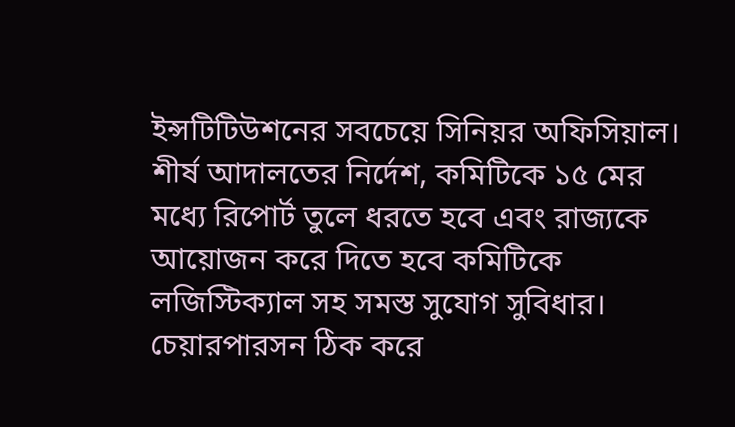ইন্সটিটিউশনের সবচেয়ে সিনিয়র অফিসিয়াল। শীর্ষ আদালতের নির্দেশ, কমিটিকে ১৫ মের মধ্যে রিপোর্ট তুলে ধরতে হবে এবং রাজ্যকে আয়োজন করে দিতে হবে কমিটিকে লজিস্টিক্যাল সহ সমস্ত সুযোগ সুবিধার। চেয়ারপারসন ঠিক করে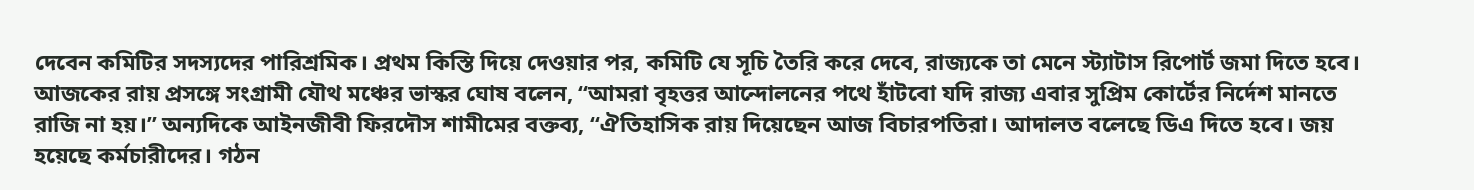দেবেন কমিটির সদস্যদের পারিশ্রমিক। প্রথম কিস্তি দিয়ে দেওয়ার পর, কমিটি যে সূচি তৈরি করে দেবে, রাজ্যকে তা মেনে স্ট্যাটাস রিপোর্ট জমা দিতে হবে।
আজকের রায় প্রসঙ্গে সংগ্রামী যৌথ মঞ্চের ভাস্কর ঘোষ বলেন, “আমরা বৃহত্তর আন্দোলনের পথে হাঁটবো যদি রাজ্য এবার সুপ্রিম কোর্টের নির্দেশ মানতে রাজি না হয়।” অন্যদিকে আইনজীবী ফিরদৌস শামীমের বক্তব্য, “ঐতিহাসিক রায় দিয়েছেন আজ বিচারপতিরা। আদালত বলেছে ডিএ দিতে হবে। জয় হয়েছে কর্মচারীদের। গঠন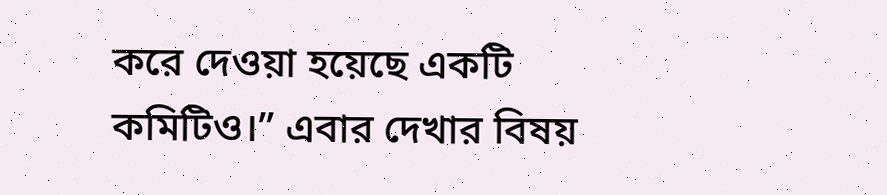করে দেওয়া হয়েছে একটি কমিটিও।” এবার দেখার বিষয়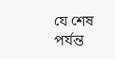যে শেষ পর্যন্ত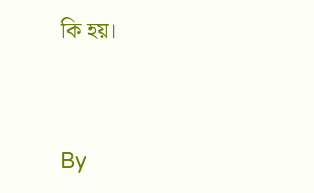কি হয়।



By